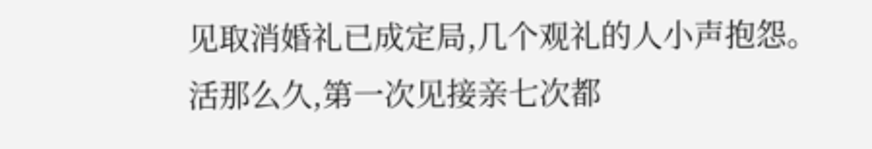见取消婚礼已成定局,几个观礼的人小声抱怨。
活那么久,第一次见接亲七次都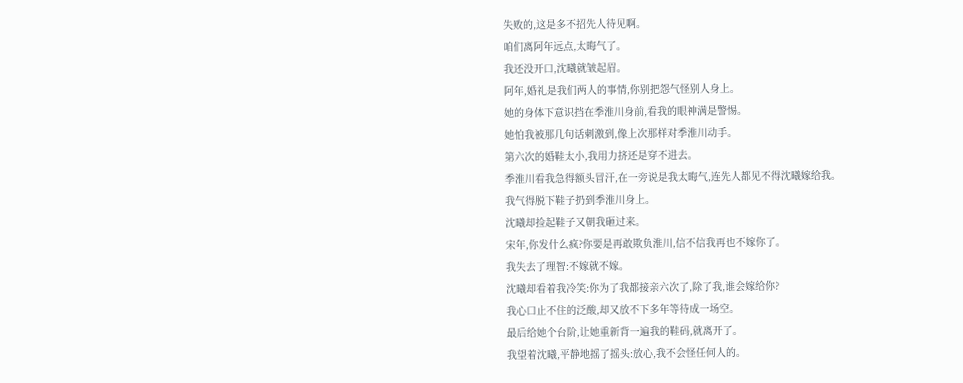失败的,这是多不招先人待见啊。
咱们离阿年远点,太晦气了。
我还没开口,沈曦就皱起眉。
阿年,婚礼是我们两人的事情,你别把怨气怪别人身上。
她的身体下意识挡在季淮川身前,看我的眼神满是警惕。
她怕我被那几句话刺激到,像上次那样对季淮川动手。
第六次的婚鞋太小,我用力挤还是穿不进去。
季淮川看我急得额头冒汗,在一旁说是我太晦气,连先人都见不得沈曦嫁给我。
我气得脱下鞋子扔到季淮川身上。
沈曦却捡起鞋子又朝我砸过来。
宋年,你发什么疯?你要是再敢欺负淮川,信不信我再也不嫁你了。
我失去了理智:不嫁就不嫁。
沈曦却看着我冷笑:你为了我都接亲六次了,除了我,谁会嫁给你?
我心口止不住的泛酸,却又放不下多年等待成一场空。
最后给她个台阶,让她重新背一遍我的鞋码,就离开了。
我望着沈曦,平静地摇了摇头:放心,我不会怪任何人的。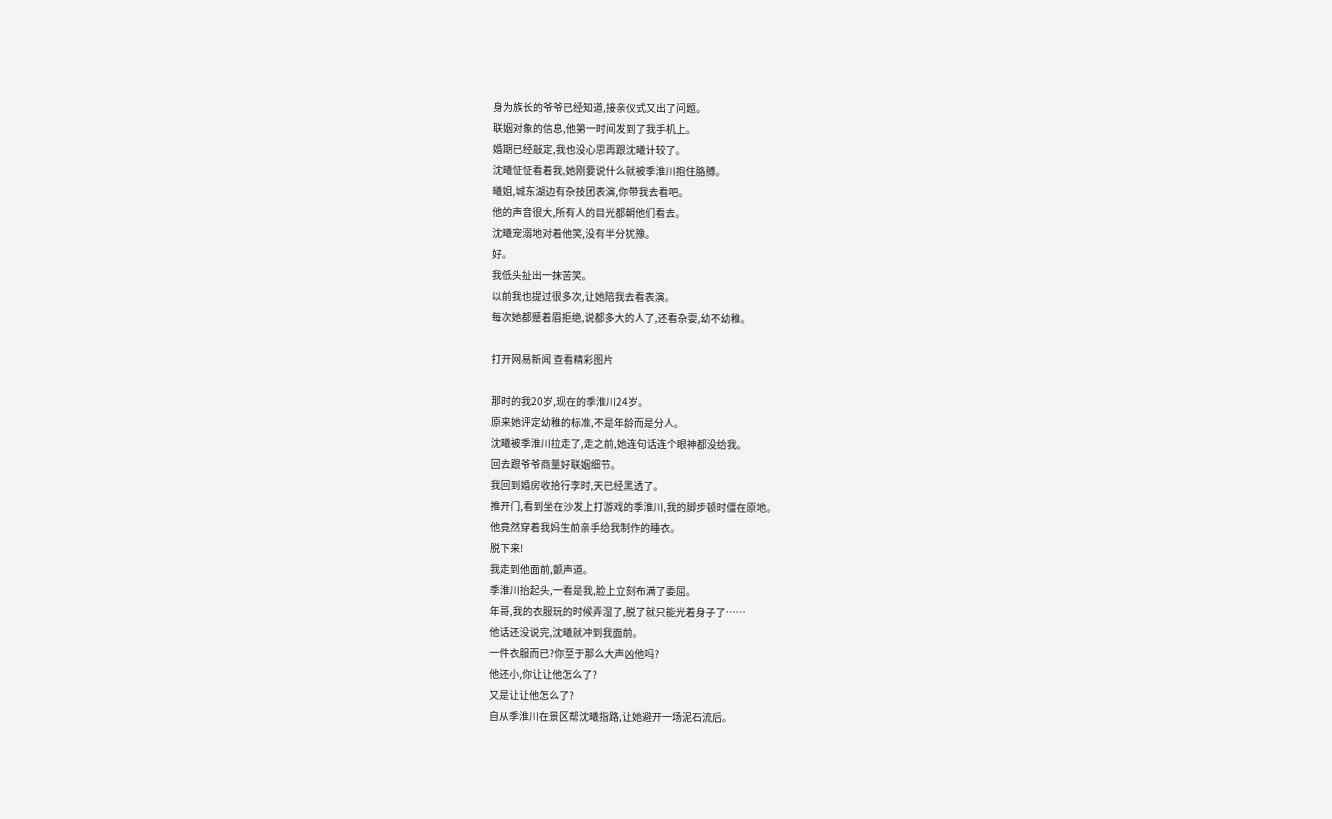身为族长的爷爷已经知道,接亲仪式又出了问题。
联姻对象的信息,他第一时间发到了我手机上。
婚期已经敲定,我也没心思再跟沈曦计较了。
沈曦怔怔看着我,她刚要说什么就被季淮川抱住胳膊。
曦姐,城东湖边有杂技团表演,你带我去看吧。
他的声音很大,所有人的目光都朝他们看去。
沈曦宠溺地对着他笑,没有半分犹豫。
好。
我低头扯出一抹苦笑。
以前我也提过很多次,让她陪我去看表演。
每次她都蹙着眉拒绝,说都多大的人了,还看杂耍,幼不幼稚。

打开网易新闻 查看精彩图片

那时的我20岁,现在的季淮川24岁。
原来她评定幼稚的标准,不是年龄而是分人。
沈曦被季淮川拉走了,走之前,她连句话连个眼神都没给我。
回去跟爷爷商量好联姻细节。
我回到婚房收拾行李时,天已经黑透了。
推开门,看到坐在沙发上打游戏的季淮川,我的脚步顿时僵在原地。
他竟然穿着我妈生前亲手给我制作的睡衣。
脱下来!
我走到他面前,颤声道。
季淮川抬起头,一看是我,脸上立刻布满了委屈。
年哥,我的衣服玩的时候弄湿了,脱了就只能光着身子了……
他话还没说完,沈曦就冲到我面前。
一件衣服而已?你至于那么大声凶他吗?
他还小,你让让他怎么了?
又是让让他怎么了?
自从季淮川在景区帮沈曦指路,让她避开一场泥石流后。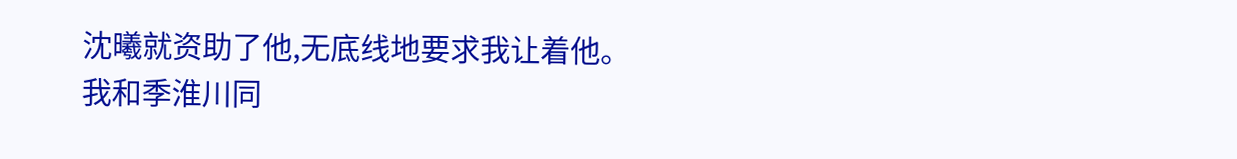沈曦就资助了他,无底线地要求我让着他。
我和季淮川同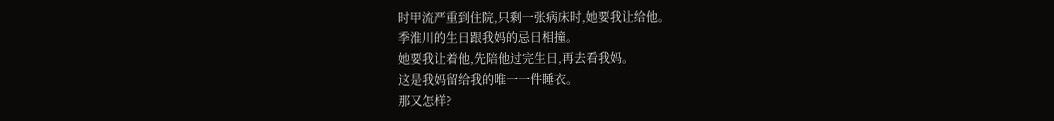时甲流严重到住院,只剩一张病床时,她要我让给他。
季淮川的生日跟我妈的忌日相撞。
她要我让着他,先陪他过完生日,再去看我妈。
这是我妈留给我的唯一一件睡衣。
那又怎样?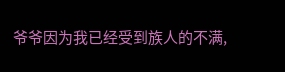爷爷因为我已经受到族人的不满,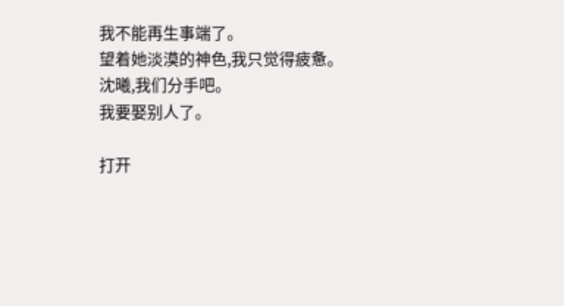我不能再生事端了。
望着她淡漠的神色,我只觉得疲惫。
沈曦,我们分手吧。
我要娶别人了。

打开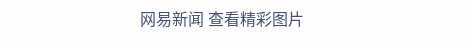网易新闻 查看精彩图片